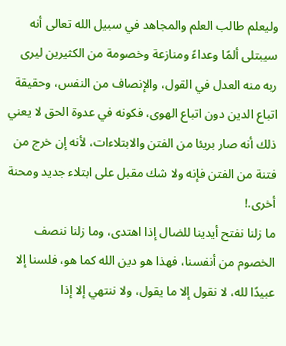وليعلم طالب العلم والمجاهد في سبيل الله تعالى أنه سيبتلى ألمًا وعداءً ومنازعة وخصومة من الكثيرين ليرى ربه منه العدل في القول، والإنصاف من النفس، وحقيقة اتباع الدين دون اتباع الهوى، فكونه في عدوة الحق لا يعني ذلك أنه صار بريئا من الفتن والابتلاءات، لأنه إن خرج من فتنة من الفتن فإنه ولا شك مقبل على ابتلاء جديد ومحنة أخرى.!
ما زلنا نفتح أيدينا للضال إذا اهتدى، وما زلنا ننصف الخصوم من أنفسنا، فهذا هو دين الله كما هو، فلسنا إلا عبيدًا لله، لا نقول إلا ما يقول، ولا ننتهي إلا إذا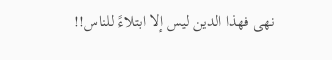نهى فهذا الدين ليس إلا ابتلاءً للناس!!